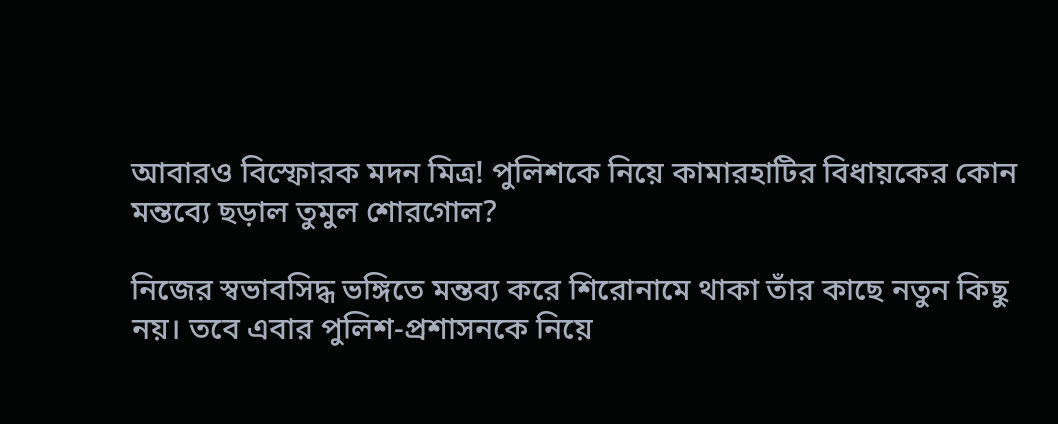আবারও বিস্ফোরক মদন মিত্র! পুলিশকে নিয়ে কামারহাটির বিধায়কের কোন মন্তব্যে ছড়াল তুমুল শোরগোল?

নিজের স্বভাবসিদ্ধ ভঙ্গিতে মন্তব্য করে শিরোনামে থাকা তাঁর কাছে নতুন কিছু নয়। তবে এবার পুলিশ-প্রশাসনকে নিয়ে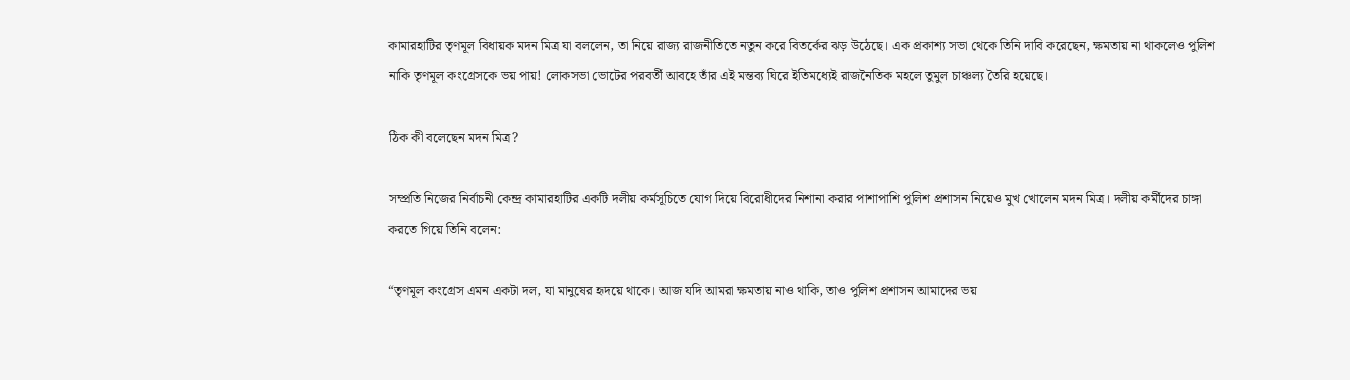কামারহাটির তৃণমূল বিধায়ক মদন মিত্র যা বললেন, তা নিয়ে রাজ্য রাজনীতিতে নতুন করে বিতর্কের ঝড় উঠেছে। এক প্রকাশ্য সভা থেকে তিনি দাবি করেছেন, ক্ষমতায় না থাকলেও পুলিশ নাকি তৃণমূল কংগ্রেসকে ভয় পায়! লোকসভা ভোটের পরবর্তী আবহে তাঁর এই মন্তব্য ঘিরে ইতিমধ্যেই রাজনৈতিক মহলে তুমুল চাঞ্চল্য তৈরি হয়েছে।

ঠিক কী বলেছেন মদন মিত্র?

সম্প্রতি নিজের নির্বাচনী কেন্দ্র কামারহাটির একটি দলীয় কর্মসূচিতে যোগ দিয়ে বিরোধীদের নিশানা করার পাশাপাশি পুলিশ প্রশাসন নিয়েও মুখ খোলেন মদন মিত্র। দলীয় কর্মীদের চাঙ্গা করতে গিয়ে তিনি বলেন:

“তৃণমূল কংগ্রেস এমন একটা দল, যা মানুষের হৃদয়ে থাকে। আজ যদি আমরা ক্ষমতায় নাও থাকি, তাও পুলিশ প্রশাসন আমাদের ভয়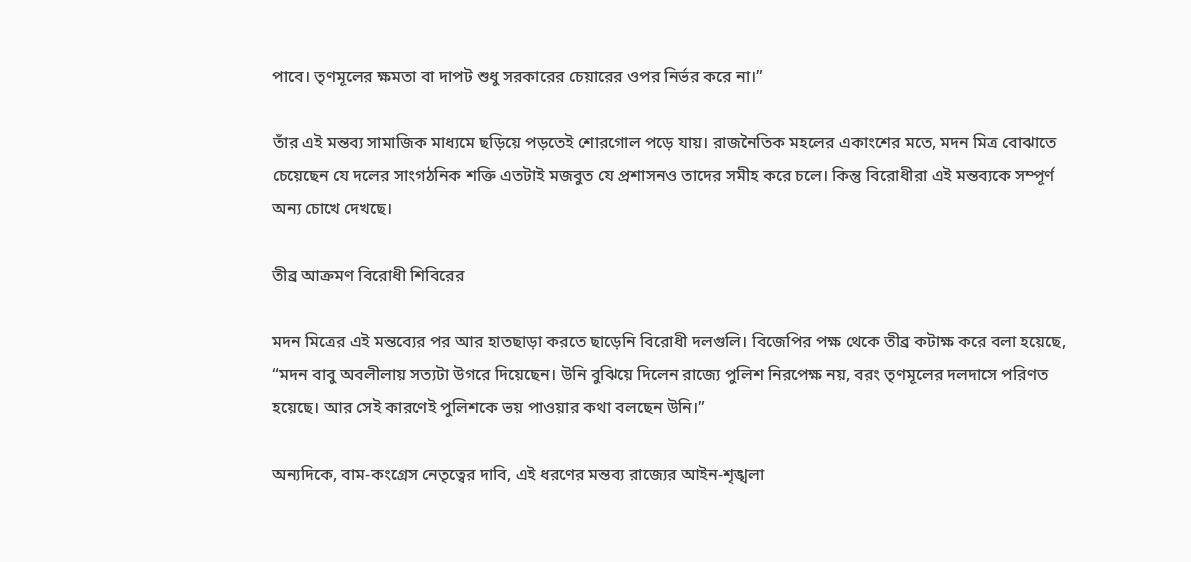পাবে। তৃণমূলের ক্ষমতা বা দাপট শুধু সরকারের চেয়ারের ওপর নির্ভর করে না।”

তাঁর এই মন্তব্য সামাজিক মাধ্যমে ছড়িয়ে পড়তেই শোরগোল পড়ে যায়। রাজনৈতিক মহলের একাংশের মতে, মদন মিত্র বোঝাতে চেয়েছেন যে দলের সাংগঠনিক শক্তি এতটাই মজবুত যে প্রশাসনও তাদের সমীহ করে চলে। কিন্তু বিরোধীরা এই মন্তব্যকে সম্পূর্ণ অন্য চোখে দেখছে।

তীব্র আক্রমণ বিরোধী শিবিরের

মদন মিত্রের এই মন্তব্যের পর আর হাতছাড়া করতে ছাড়েনি বিরোধী দলগুলি। বিজেপির পক্ষ থেকে তীব্র কটাক্ষ করে বলা হয়েছে, “মদন বাবু অবলীলায় সত্যটা উগরে দিয়েছেন। উনি বুঝিয়ে দিলেন রাজ্যে পুলিশ নিরপেক্ষ নয়, বরং তৃণমূলের দলদাসে পরিণত হয়েছে। আর সেই কারণেই পুলিশকে ভয় পাওয়ার কথা বলছেন উনি।”

অন্যদিকে, বাম-কংগ্রেস নেতৃত্বের দাবি, এই ধরণের মন্তব্য রাজ্যের আইন-শৃঙ্খলা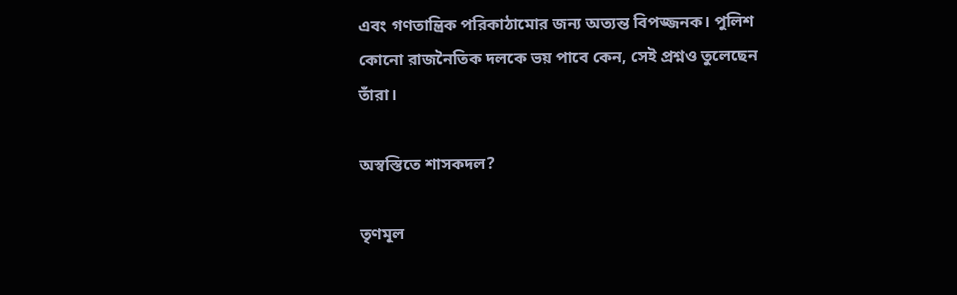এবং গণতান্ত্রিক পরিকাঠামোর জন্য অত্যন্ত বিপজ্জনক। পুলিশ কোনো রাজনৈতিক দলকে ভয় পাবে কেন, সেই প্রশ্নও তুলেছেন তাঁরা।

অস্বস্তিতে শাসকদল?

তৃণমূল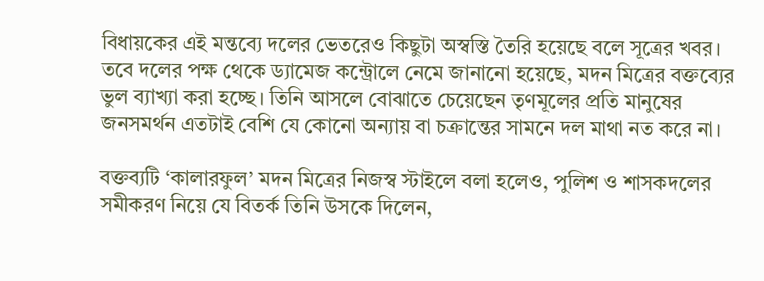বিধায়কের এই মন্তব্যে দলের ভেতরেও কিছুটা অস্বস্তি তৈরি হয়েছে বলে সূত্রের খবর। তবে দলের পক্ষ থেকে ড্যামেজ কন্ট্রোলে নেমে জানানো হয়েছে, মদন মিত্রের বক্তব্যের ভুল ব্যাখ্যা করা হচ্ছে। তিনি আসলে বোঝাতে চেয়েছেন তৃণমূলের প্রতি মানুষের জনসমর্থন এতটাই বেশি যে কোনো অন্যায় বা চক্রান্তের সামনে দল মাথা নত করে না।

বক্তব্যটি ‘কালারফুল’ মদন মিত্রের নিজস্ব স্টাইলে বলা হলেও, পুলিশ ও শাসকদলের সমীকরণ নিয়ে যে বিতর্ক তিনি উসকে দিলেন,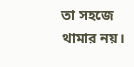তা সহজে থামার নয়।